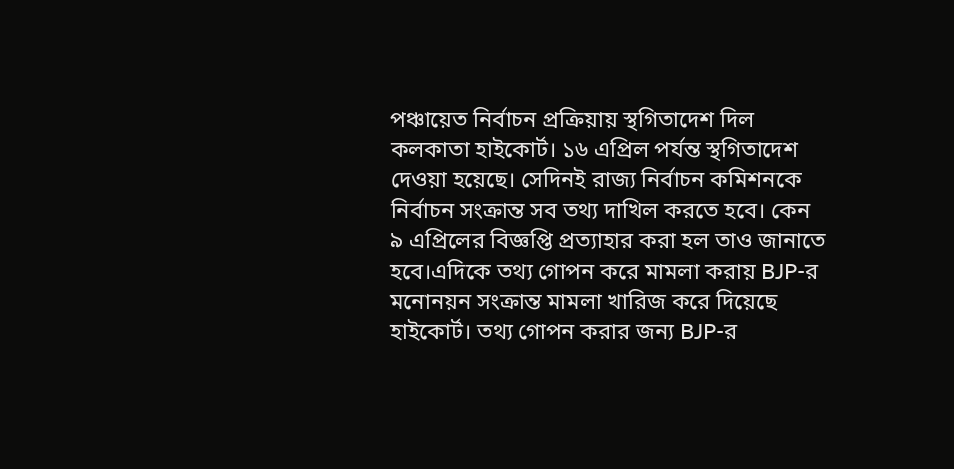পঞ্চায়েত নির্বাচন প্রক্রিয়ায় স্থগিতাদেশ দিল কলকাতা হাইকোর্ট। ১৬ এপ্রিল পর্যন্ত স্থগিতাদেশ দেওয়া হয়েছে। সেদিনই রাজ্য নির্বাচন কমিশনকে নির্বাচন সংক্রান্ত সব তথ্য দাখিল করতে হবে। কেন ৯ এপ্রিলের বিজ্ঞপ্তি প্রত্যাহার করা হল তাও জানাতে হবে।এদিকে তথ্য গোপন করে মামলা করায় BJP-র মনোনয়ন সংক্রান্ত মামলা খারিজ করে দিয়েছে হাইকোর্ট। তথ্য গোপন করার জন্য BJP-র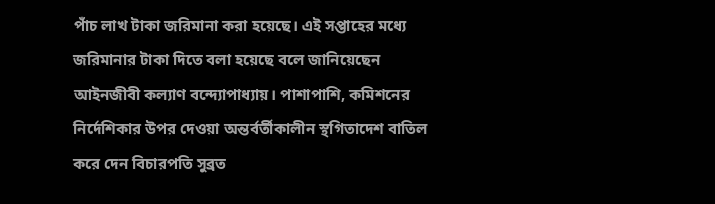পাঁচ লাখ টাকা জরিমানা করা হয়েছে। এই সপ্তাহের মধ্যে জরিমানার টাকা দিতে বলা হয়েছে বলে জানিয়েছেন আইনজীবী কল্যাণ বন্দ্যোপাধ্যায়। পাশাপাশি, কমিশনের নির্দেশিকার উপর দেওয়া অন্তর্বর্তীকালীন স্থগিতাদেশ বাতিল করে দেন বিচারপতি সুব্রত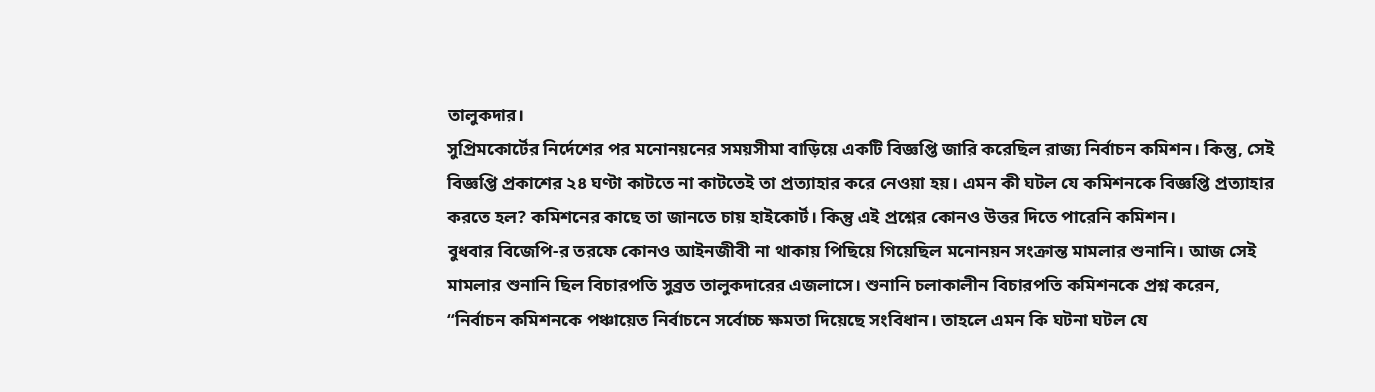তালুকদার।
সুপ্রিমকোর্টের নির্দেশের পর মনোনয়নের সময়সীমা বাড়িয়ে একটি বিজ্ঞপ্তি জারি করেছিল রাজ্য নির্বাচন কমিশন। কিন্তু, সেই বিজ্ঞপ্তি প্রকাশের ২৪ ঘণ্টা কাটতে না কাটতেই তা প্রত্যাহার করে নেওয়া হয়। এমন কী ঘটল যে কমিশনকে বিজ্ঞপ্তি প্রত্যাহার করতে হল? কমিশনের কাছে তা জানতে চায় হাইকোর্ট। কিন্তু এই প্রশ্নের কোনও উত্তর দিতে পারেনি কমিশন।
বুধবার বিজেপি-র তরফে কোনও আইনজীবী না থাকায় পিছিয়ে গিয়েছিল মনোনয়ন সংক্রান্ত মামলার শুনানি। আজ সেই মামলার শুনানি ছিল বিচারপতি সুব্রত তালুকদারের এজলাসে। শুনানি চলাকালীন বিচারপতি কমিশনকে প্রশ্ন করেন, “নির্বাচন কমিশনকে পঞ্চায়েত নির্বাচনে সর্বোচ্চ ক্ষমতা দিয়েছে সংবিধান। তাহলে এমন কি ঘটনা ঘটল যে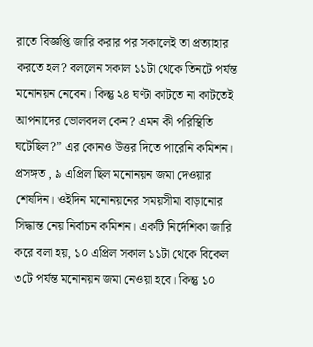রাতে বিজ্ঞপ্তি জারি করার পর সকালেই তা প্রত্যাহার করতে হল? বললেন সকাল ১১টা থেকে তিনটে পর্যন্ত মনোনয়ন নেবেন। কিন্তু ২৪ ঘণ্টা কাটতে না কাটতেই আপনাদের ভোলবদল কেন? এমন কী পরিস্থিতি ঘটেছিল?” এর কোনও উত্তর দিতে পারেনি কমিশন।
প্রসঙ্গত , ৯ এপ্রিল ছিল মনোনয়ন জমা দেওয়ার শেষদিন। ওইদিন মনোনয়নের সময়সীমা বাড়ানোর সিদ্ধান্ত নেয় নির্বাচন কমিশন। একটি নির্দেশিকা জারি করে বলা হয়, ১০ এপ্রিল সকাল ১১টা থেকে বিকেল ৩টে পর্যন্ত মনোনয়ন জমা নেওয়া হবে। কিন্তু ১০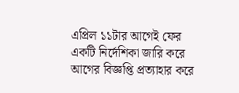এপ্রিল ১১টার আগেই ফের একটি নির্দেশিকা জারি করে আগের বিজ্ঞপ্তি প্রত্যাহার করে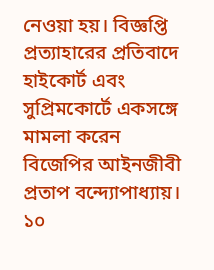নেওয়া হয়। বিজ্ঞপ্তি প্রত্যাহারের প্রতিবাদে হাইকোর্ট এবং সুপ্রিমকোর্টে একসঙ্গে মামলা করেন বিজেপির আইনজীবী প্রতাপ বন্দ্যোপাধ্যায়। ১০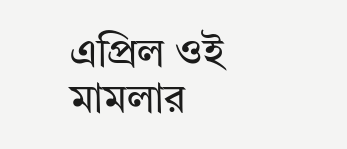এপ্রিল ওই মামলার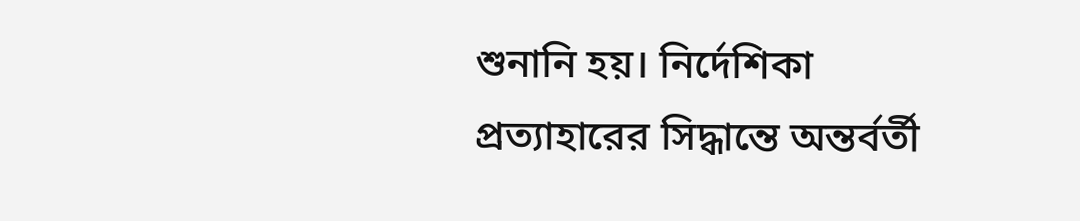শুনানি হয়। নির্দেশিকা প্রত্যাহারের সিদ্ধান্তে অন্তর্বর্তী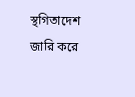স্থগিতাদেশ জারি করে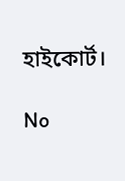হাইকোর্ট।

No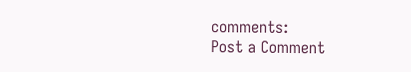comments:
Post a Comment